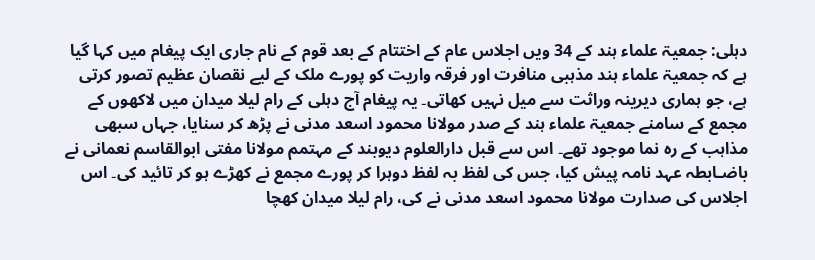دہلی: جمعیۃ علماء ہند کے 34 ویں اجلاس عام کے اختتام کے بعد قوم کے نام جاری ایک پیغام میں کہا گیا ہے کہ جمعیۃ علماء ہند مذہبی منافرت اور فرقہ واریت کو پورے ملک کے لیے نقصان عظیم تصور کرتی ہے، جو ہماری دیرینہ وراثت سے میل نہیں کھاتی۔ یہ پیغام آج دہلی کے رام لیلا میدان میں لاکھوں کے مجمع کے سامنے جمعیۃ علماء ہند کے صدر مولانا محمود اسعد مدنی نے پڑھ کر سنایا، جہاں سبھی مذاہب کے رہ نما موجود تھے۔ اس سے قبل دارالعلوم دیوبند کے مہتمم مولانا مفتی ابوالقاسم نعمانی نے باضـابطہ عہد نامہ پیش کیا، جس کی لفظ بہ لفظ دوہرا کر پورے مجمع نے کھڑے ہو کر تائید کی۔ اس اجلاس کی صدارت مولانا محمود اسعد مدنی نے کی، رام لیلا میدان کھچا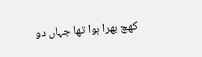کھچ بھرا ہوا تھا جہاں دو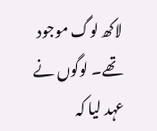لاکھ لوگ موجود تھے۔ لوگوں نے عہد لیا کہ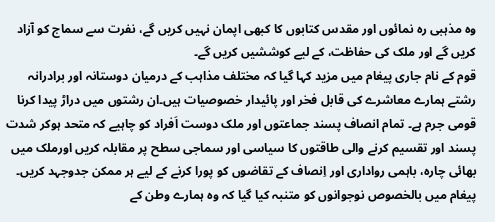وہ مذہبی رہ نمائوں اور مقدس کتابوں کا کبھی اپمان نہیں کریں گے، نفرت سے سماج کو آزاد کریں گے اور ملک کی حفاظت، کے لیے کوششیں کریں گے۔
قوم کے نام جاری پیغام میں مزید کہا گیا کہ مختلف مذاہب کے درمیان دوستانہ اور برادرانہ رشتے ہمارے معاشرے کی قابل فخر اور پائیدار خصوصیات ہیں۔ان رشتوں میں دراڑ پیدا کرنا قومی جرم ہے۔ تمام انصاف پسند جماعتوں اور ملک دوست اَفراد کو چاہیے کہ متحد ہوکر شدت پسند اور تقسیم کرنے والی طاقتوں کا سیاسی اور سماجی سطح پر مقابلہ کریں اورملک میں بھائی چارہ، باہمی رواداری اور اِنصاف کے تقاضوں کو پورا کرنے کے لیے ہر ممکن جدوجہد کریں۔
پیغام میں بالخصوص نوجوانوں کو متنبہ کیا گیا کہ وہ ہمارے وطن کے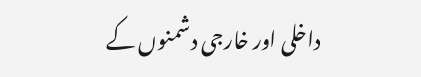داخلی اور خارجی دشمنوں کے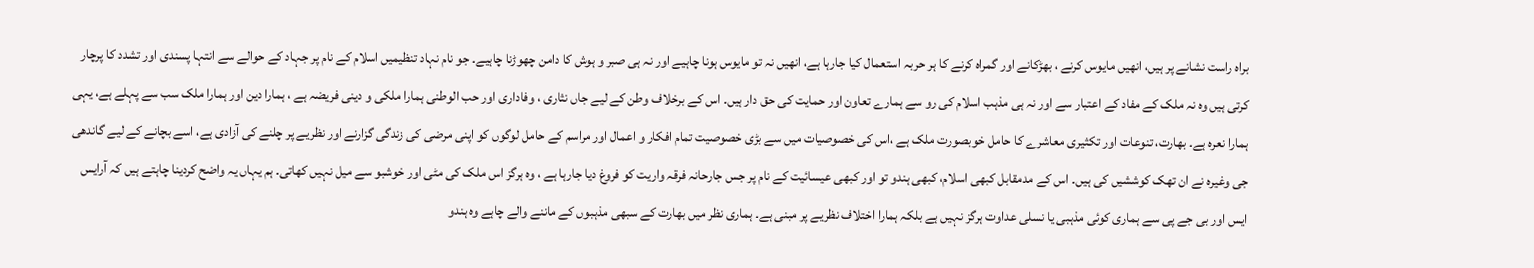براہ راست نشانے پر ہیں، انھیں مایوس کرنے ، بھڑکانے اور گمراہ کرنے کا ہر حربہ استعمال کیا جارہا ہے، انھیں نہ تو مایوس ہونا چاہیے اور نہ ہی صبر و ہوش کا دامن چھوڑنا چاہیے۔ جو نام نہاد تنظیمیں اسلام کے نام پر جہاد کے حوالے سے انتہا پسندی اور تشدد کا پرچار کرتی ہیں وہ نہ ملک کے مفاد کے اعتبار سے اور نہ ہی مذہب اسلام کی رو سے ہمارے تعاون اور حمایت کی حق دار ہیں۔ اس کے برخلاف وطن کے لیے جاں نثاری ، وفاداری اور حب الوطنی ہمارا ملکی و دینی فریضہ ہے ، ہمارا دین اور ہمارا ملک سب سے پہلے ہے، یہی ہمارا نعرہ ہے۔ بھارت، تنوعات اور تکثیری معاشرے کا حامل خوبصورت ملک ہے ،اس کی خصوصیات میں سے بڑی خصوصیت تمام افکار و اعمال اور مراسم کے حامل لوگوں کو اپنی مرضی کی زندگی گزارنے اور نظریے پر چلنے کی آزادی ہے، اسے بچانے کے لیے گاندھی جی وغیرہ نے ان تھک کوششیں کی ہیں۔ اس کے مدمقابل کبھی اسلام، کبھی ہندو تو اور کبھی عیسائیت کے نام پر جس جارحانہ فرقہ واریت کو فروغ دیا جارہا ہے ، وہ ہرگز اس ملک کی مٹی اور خوشبو سے میل نہیں کھاتی۔ ہم یہاں یہ واضح کردینا چاہتے ہیں کہ آرایس ایس اور بی جے پی سے ہماری کوئی مذہبی یا نسلی عداوت ہرگز نہیں ہے بلکہ ہمارا اختلاف نظریے پر مبنی ہے۔ ہماری نظر میں بھارت کے سبھی مذہبوں کے ماننے والے چاہے وہ ہندو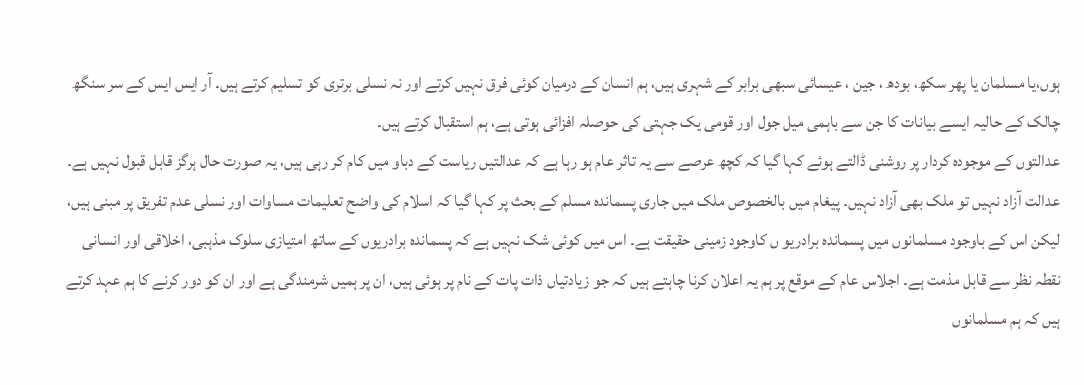ہوں،یا مسلمان یا پھر سکھ، بودھ ، جین ، عیسائی سبھی برابر کے شہری ہیں، ہم انسان کے درمیان کوئی فرق نہیں کرتے اور نہ نسلی برتری کو تسلیم کرتے ہیں۔ آر ایس ایس کے سر سنگھ چالک کے حالیہ ایسے بیانات کا جن سے باہمی میل جول اور قومی یک جہتی کی حوصلہ افزائی ہوتی ہے، ہم استقبال کرتے ہیں۔
عدالتوں کے موجودہ کردار پر روشنی ڈالتے ہوئے کہا گیا کہ کچھ عرصے سے یہ تاثر عام ہو رہا ہے کہ عدالتیں ریاست کے دباو میں کام کر رہی ہیں، یہ صورت حال ہرگز قابل قبول نہیں ہے۔ عدالت آزاد نہیں تو ملک بھی آزاد نہیں۔ پیغام میں بالخصوص ملک میں جاری پسماندہ مسلم کے بحث پر کہا گیا کہ اسلام کی واضح تعلیمات مساوات اور نسلی عدم تفریق پر مبنی ہیں، لیکن اس کے باوجود مسلمانوں میں پسماندہ برادریو ں کاوجود زمینی حقیقت ہے۔ اس میں کوئی شک نہیں ہے کہ پسماندہ برادریوں کے ساتھ امتیازی سلوک مذہبی، اخلاقی اور انسانی نقطہ نظر سے قابل مذمت ہے۔ اجلاس عام کے موقع پر ہم یہ اعلان کرنا چاہتے ہیں کہ جو زیادتیاں ذات پات کے نام پر ہوئی ہیں، ان پر ہمیں شرمندگی ہے اور ان کو دور کرنے کا ہم عہد کرتے ہیں کہ ہم مسلمانوں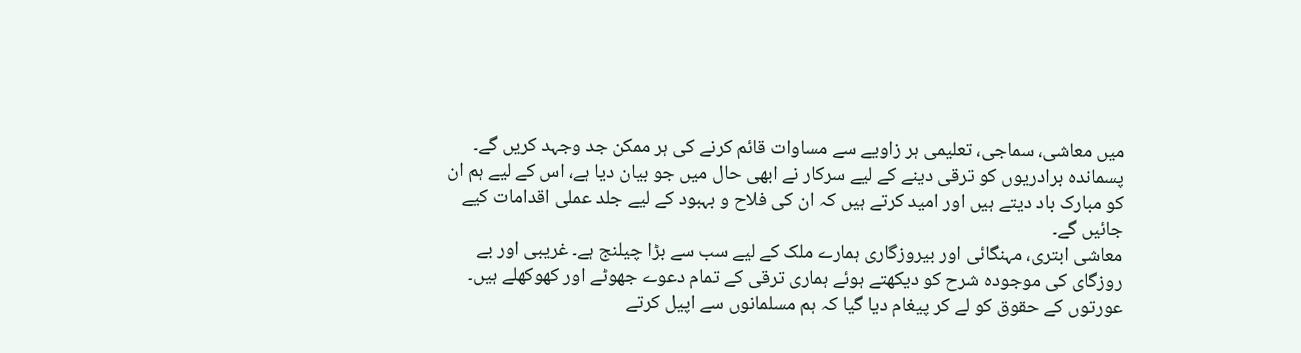میں معاشی، سماجی، تعلیمی ہر زاویے سے مساوات قائم کرنے کی ہر ممکن جد وجہد کریں گے۔ پسماندہ برادریوں کو ترقی دینے کے لیے سرکار نے ابھی حال میں جو بیان دیا ہے، اس کے لیے ہم ان کو مبارک باد دیتے ہیں اور امید کرتے ہیں کہ ان کی فلاح و بہبود کے لیے جلد عملی اقدامات کیے جائیں گے۔
معاشی ابتری، مہنگائی اور بیروزگاری ہمارے ملک کے لیے سب سے بڑا چیلنج ہے۔ غریبی اور بے روزگای کی موجودہ شرح کو دیکھتے ہوئے ہماری ترقی کے تمام دعوے جھوٹے اور کھوکھلے ہیں۔ عورتوں کے حقوق کو لے کر پیغام دیا گیا کہ ہم مسلمانوں سے اپیل کرتے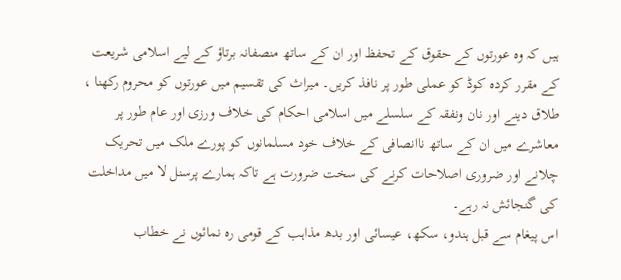ہیں کہ وہ عورتوں کے حقوق کے تحفظ اور ان کے ساتھ منصفانہ برتاؤ کے لیے اسلامی شریعت کے مقرر کردہ کوڈ کو عملی طور پر نافذ کریں۔ میراث کی تقسیم میں عورتوں کو محروم رکھنا ، طلاق دینے اور نان ونفقہ کے سلسلے میں اسلامی احکام کی خلاف ورزی اور عام طور پر معاشرے میں ان کے ساتھ ناانصافی کے خلاف خود مسلمانوں کو پورے ملک میں تحریک چلانے اور ضروری اصلاحات کرنے کی سخت ضرورت ہے تاکہ ہمارے پرسنل لا میں مداخلت کی گنجائش نہ رہے۔
اس پیغام سے قبل ہندو، سکھ، عیسائی اور بدھ مذاہب کے قومی رہ نمائوں نے خطاب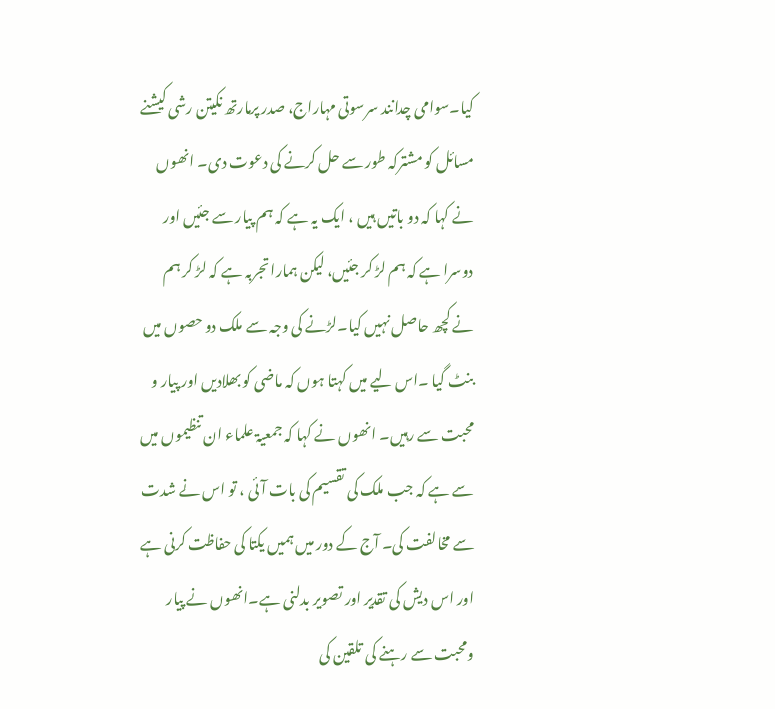کیا۔سوامی چدانند سرسوتی مہاراج، صدر پرمارتھ نکیتن رشی کیشنے مسائل کو مشترکہ طور سے حل کرنے کی دعوت دی۔ انھوں نے کہا کہ دو باتیں ہیں ، ایک یہ ہے کہ ہم پیار سے جئیں اور دوسرا ہے کہ ہم لڑ کر جئیں، لیکن ہمارا تجربہ ہے کہ لڑ کر ہم نے کچھ حاصل نہیں کیا۔لڑنے کی وجہ سے ملک دو حصوں میں بنٹ گیا ۔اس لیے میں کہتا ہوں کہ ماضی کو بھلادیں اور پیار و محبت سے رہیں۔ انھوں نے کہا کہ جمعیۃ علماء ان تنظیموں میں سے ہے کہ جب ملک کی تقسیم کی بات آئی ، تو اس نے شدت سے مخالفت کی۔ آج کے دور میں ہمیں یکتا کی حفاظت کرنی ہے اور اس دیش کی تقدیر اور تصویر بدلنی ہے۔انھوں نے پیار ومحبت سے رہنے کی تلقین کی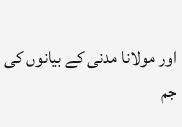اور مولانا مدنی کے بیانوں کی جم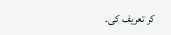کر تعریف کی۔